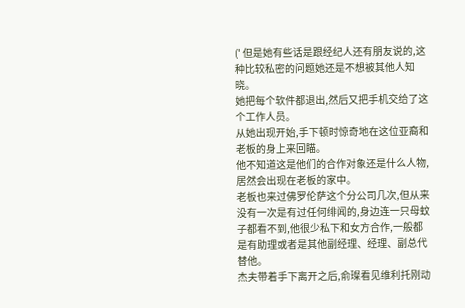(' 但是她有些话是跟经纪人还有朋友说的,这种比较私密的问题她还是不想被其他人知晓。
她把每个软件都退出,然后又把手机交给了这个工作人员。
从她出现开始,手下顿时惊奇地在这位亚裔和老板的身上来回瞄。
他不知道这是他们的合作对象还是什么人物,居然会出现在老板的家中。
老板也来过佛罗伦萨这个分公司几次,但从来没有一次是有过任何绯闻的,身边连一只母蚊子都看不到,他很少私下和女方合作,一般都是有助理或者是其他副经理、经理、副总代替他。
杰夫带着手下离开之后,俞璨看见维利托刚动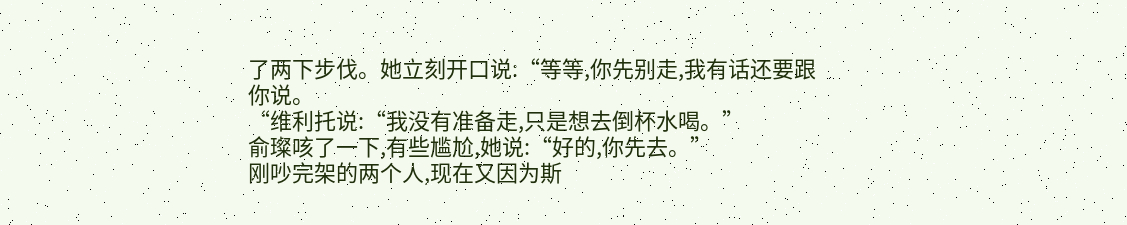了两下步伐。她立刻开口说:“等等,你先别走,我有话还要跟你说。
“维利托说:“我没有准备走,只是想去倒杯水喝。”
俞璨咳了一下,有些尴尬,她说:“好的,你先去。”
刚吵完架的两个人,现在又因为斯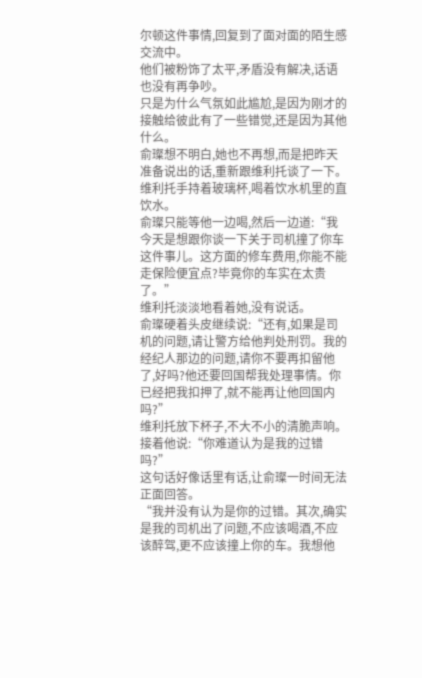尔顿这件事情,回复到了面对面的陌生感交流中。
他们被粉饰了太平,矛盾没有解决,话语也没有再争吵。
只是为什么气氛如此尴尬,是因为刚才的接触给彼此有了一些错觉,还是因为其他什么。
俞璨想不明白,她也不再想,而是把昨天准备说出的话,重新跟维利托谈了一下。
维利托手持着玻璃杯,喝着饮水机里的直饮水。
俞璨只能等他一边喝,然后一边道:“我今天是想跟你谈一下关于司机撞了你车这件事儿。这方面的修车费用,你能不能走保险便宜点?毕竟你的车实在太贵了。”
维利托淡淡地看着她,没有说话。
俞璨硬着头皮继续说:“还有,如果是司机的问题,请让警方给他判处刑罚。我的经纪人那边的问题,请你不要再扣留他了,好吗?他还要回国帮我处理事情。你已经把我扣押了,就不能再让他回国内吗?”
维利托放下杯子,不大不小的清脆声响。接着他说:“你难道认为是我的过错吗?”
这句话好像话里有话,让俞璨一时间无法正面回答。
“我并没有认为是你的过错。其次,确实是我的司机出了问题,不应该喝酒,不应该醉驾,更不应该撞上你的车。我想他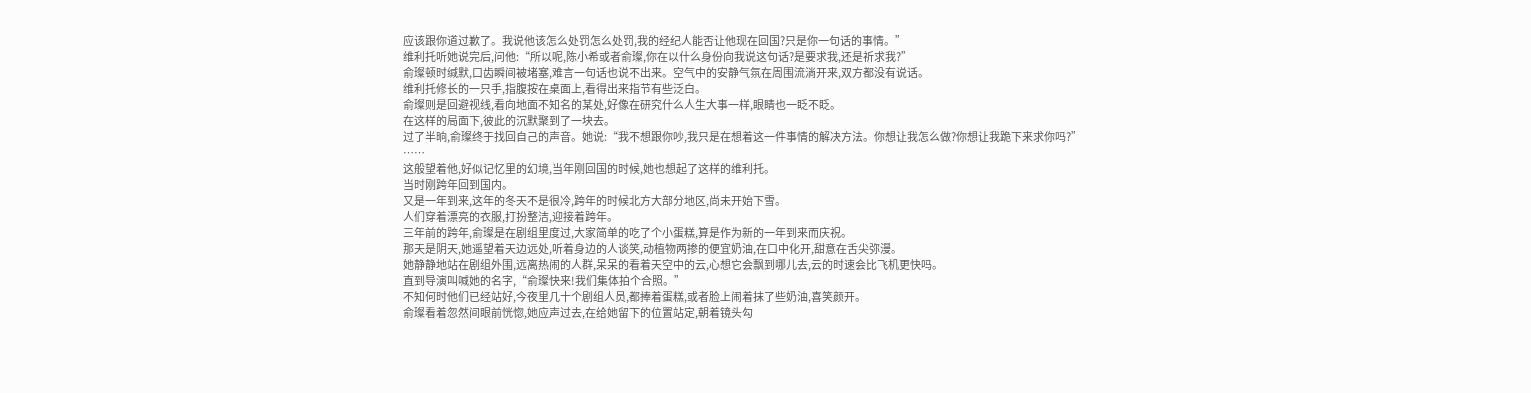应该跟你道过歉了。我说他该怎么处罚怎么处罚,我的经纪人能否让他现在回国?只是你一句话的事情。”
维利托听她说完后,问他:“所以呢,陈小希或者俞璨,你在以什么身份向我说这句话?是要求我,还是祈求我?”
俞璨顿时缄默,口齿瞬间被堵塞,难言一句话也说不出来。空气中的安静气氛在周围流淌开来,双方都没有说话。
维利托修长的一只手,指腹按在桌面上,看得出来指节有些泛白。
俞璨则是回避视线,看向地面不知名的某处,好像在研究什么人生大事一样,眼睛也一眨不眨。
在这样的局面下,彼此的沉默聚到了一块去。
过了半晌,俞璨终于找回自己的声音。她说:“我不想跟你吵,我只是在想着这一件事情的解决方法。你想让我怎么做?你想让我跪下来求你吗?”
……
这般望着他,好似记忆里的幻境,当年刚回国的时候,她也想起了这样的维利托。
当时刚跨年回到国内。
又是一年到来,这年的冬天不是很冷,跨年的时候北方大部分地区,尚未开始下雪。
人们穿着漂亮的衣服,打扮整洁,迎接着跨年。
三年前的跨年,俞璨是在剧组里度过,大家简单的吃了个小蛋糕,算是作为新的一年到来而庆祝。
那天是阴天,她遥望着天边远处,听着身边的人谈笑,动植物两掺的便宜奶油,在口中化开,甜意在舌尖弥漫。
她静静地站在剧组外围,远离热闹的人群,呆呆的看着天空中的云,心想它会飘到哪儿去,云的时速会比飞机更快吗。
直到导演叫喊她的名字,“俞璨快来!我们集体拍个合照。”
不知何时他们已经站好,今夜里几十个剧组人员,都捧着蛋糕,或者脸上闹着抹了些奶油,喜笑颜开。
俞璨看着忽然间眼前恍惚,她应声过去,在给她留下的位置站定,朝着镜头勾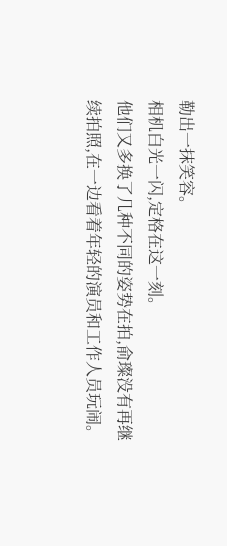勒出一抹笑容。
相机白光一闪,定格在这一刻。
他们又多换了几种不同的姿势在拍,俞璨没有再继续拍照,在一边看着年轻的演员和工作人员玩闹。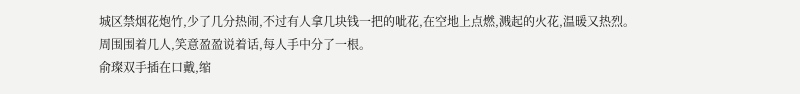城区禁烟花炮竹,少了几分热闹,不过有人拿几块钱一把的呲花,在空地上点燃,溅起的火花,温暖又热烈。
周围围着几人,笑意盈盈说着话,每人手中分了一根。
俞璨双手插在口戴,缩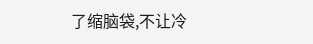了缩脑袋,不让冷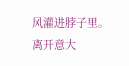风灌进脖子里。
离开意大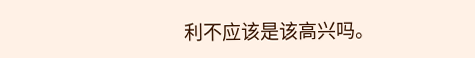利不应该是该高兴吗。